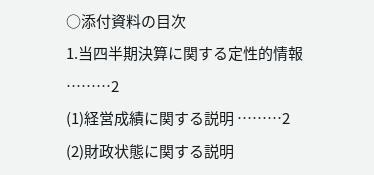○添付資料の目次
1.当四半期決算に関する定性的情報 ………2
(1)経営成績に関する説明 ………2
(2)財政状態に関する説明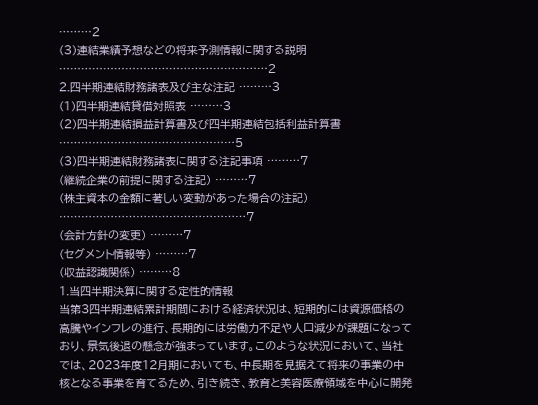………2
(3)連結業績予想などの将来予測情報に関する説明 …………………………………………………2
2.四半期連結財務諸表及び主な注記 ………3
(1)四半期連結貸借対照表 ………3
(2)四半期連結損益計算書及び四半期連結包括利益計算書 …………………………………………5
(3)四半期連結財務諸表に関する注記事項 ………7
(継続企業の前提に関する注記) ………7
(株主資本の金額に著しい変動があった場合の注記) ……………………………………………7
(会計方針の変更) ………7
(セグメント情報等) ………7
(収益認識関係) ………8
1.当四半期決算に関する定性的情報
当第3四半期連結累計期間における経済状況は、短期的には資源価格の高騰やインフレの進行、長期的には労働力不足や人口減少が課題になっており、景気後退の懸念が強まっています。このような状況において、当社では、2023年度12月期においても、中長期を見据えて将来の事業の中核となる事業を育てるため、引き続き、教育と美容医療領域を中心に開発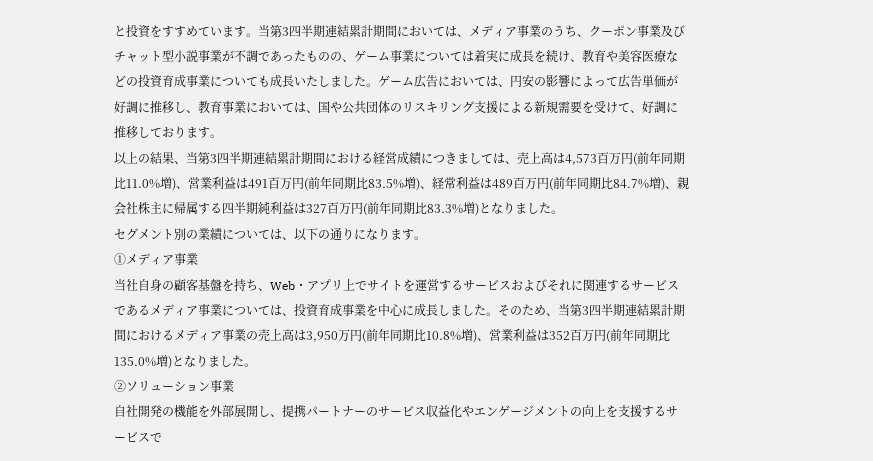と投資をすすめています。当第3四半期連結累計期間においては、メディア事業のうち、クーポン事業及びチャット型小説事業が不調であったものの、ゲーム事業については着実に成長を続け、教育や美容医療などの投資育成事業についても成長いたしました。ゲーム広告においては、円安の影響によって広告単価が好調に推移し、教育事業においては、国や公共団体のリスキリング支援による新規需要を受けて、好調に推移しております。
以上の結果、当第3四半期連結累計期間における経営成績につきましては、売上高は4,573百万円(前年同期比11.0%増)、営業利益は491百万円(前年同期比83.5%増)、経常利益は489百万円(前年同期比84.7%増)、親会社株主に帰属する四半期純利益は327百万円(前年同期比83.3%増)となりました。
セグメント別の業績については、以下の通りになります。
①メディア事業
当社自身の顧客基盤を持ち、Web・アプリ上でサイトを運営するサービスおよびそれに関連するサービスであるメディア事業については、投資育成事業を中心に成長しました。そのため、当第3四半期連結累計期間におけるメディア事業の売上高は3,950万円(前年同期比10.8%増)、営業利益は352百万円(前年同期比135.0%増)となりました。
②ソリューション事業
自社開発の機能を外部展開し、提携パートナーのサービス収益化やエンゲージメントの向上を支援するサービスで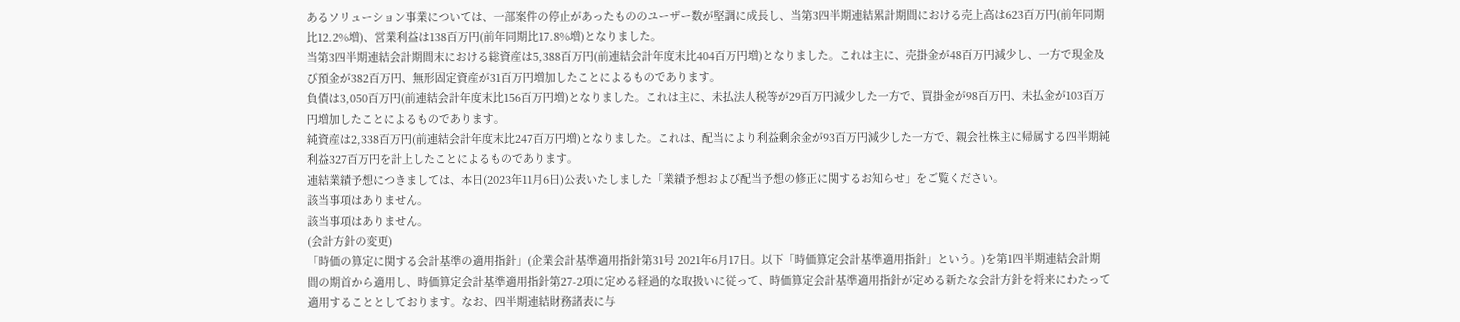あるソリューション事業については、一部案件の停止があったもののユーザー数が堅調に成長し、当第3四半期連結累計期間における売上高は623百万円(前年同期比12.2%増)、営業利益は138百万円(前年同期比17.8%増)となりました。
当第3四半期連結会計期間末における総資産は5,388百万円(前連結会計年度末比404百万円増)となりました。これは主に、売掛金が48百万円減少し、一方で現金及び預金が382百万円、無形固定資産が31百万円増加したことによるものであります。
負債は3,050百万円(前連結会計年度末比156百万円増)となりました。これは主に、未払法人税等が29百万円減少した一方で、買掛金が98百万円、未払金が103百万円増加したことによるものであります。
純資産は2,338百万円(前連結会計年度末比247百万円増)となりました。これは、配当により利益剰余金が93百万円減少した一方で、親会社株主に帰属する四半期純利益327百万円を計上したことによるものであります。
連結業績予想につきましては、本日(2023年11月6日)公表いたしました「業績予想および配当予想の修正に関するお知らせ」をご覧ください。
該当事項はありません。
該当事項はありません。
(会計方針の変更)
「時価の算定に関する会計基準の適用指針」(企業会計基準適用指針第31号 2021年6月17日。以下「時価算定会計基準適用指針」という。)を第1四半期連結会計期間の期首から適用し、時価算定会計基準適用指針第27-2項に定める経過的な取扱いに従って、時価算定会計基準適用指針が定める新たな会計方針を将来にわたって適用することとしております。なお、四半期連結財務諸表に与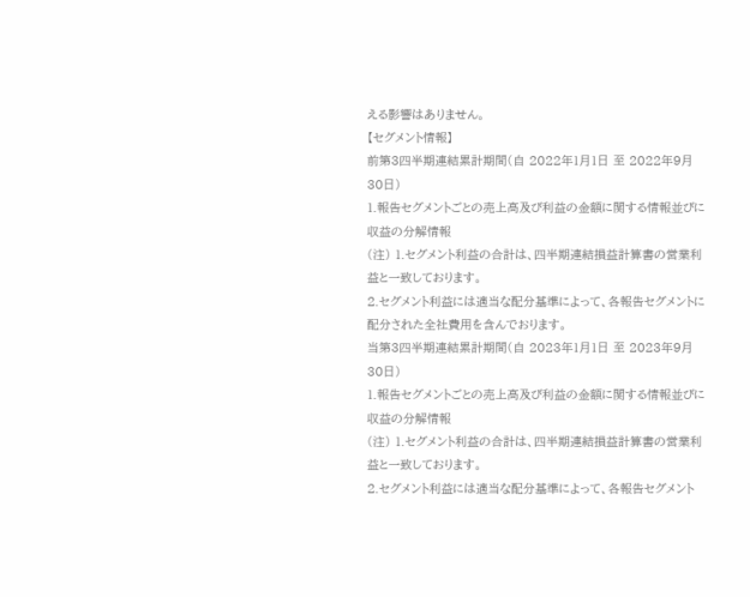える影響はありません。
【セグメント情報】
前第3四半期連結累計期間(自 2022年1月1日 至 2022年9月30日)
1.報告セグメントごとの売上高及び利益の金額に関する情報並びに収益の分解情報
(注) 1.セグメント利益の合計は、四半期連結損益計算書の営業利益と一致しております。
2.セグメント利益には適当な配分基準によって、各報告セグメントに配分された全社費用を含んでおります。
当第3四半期連結累計期間(自 2023年1月1日 至 2023年9月30日)
1.報告セグメントごとの売上高及び利益の金額に関する情報並びに収益の分解情報
(注) 1.セグメント利益の合計は、四半期連結損益計算書の営業利益と一致しております。
2.セグメント利益には適当な配分基準によって、各報告セグメント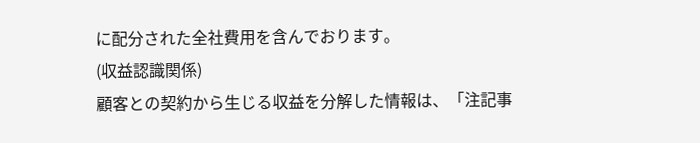に配分された全社費用を含んでおります。
(収益認識関係)
顧客との契約から生じる収益を分解した情報は、「注記事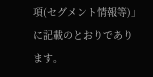項(セグメント情報等)」に記載のとおりであります。